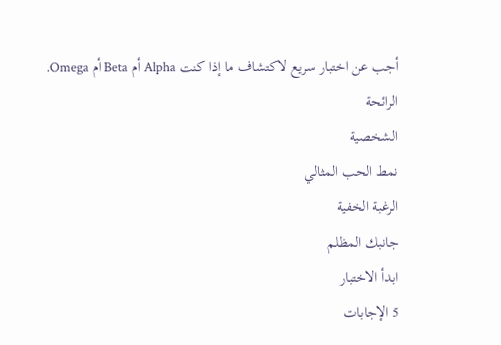أجب عن اختبار سريع لاكتشاف ما إذا كنت Alpha أم Beta أم Omega.
الرائحة
الشخصية
نمط الحب المثالي
الرغبة الخفية
جانبك المظلم
ابدأ الاختبار
5 الإجابات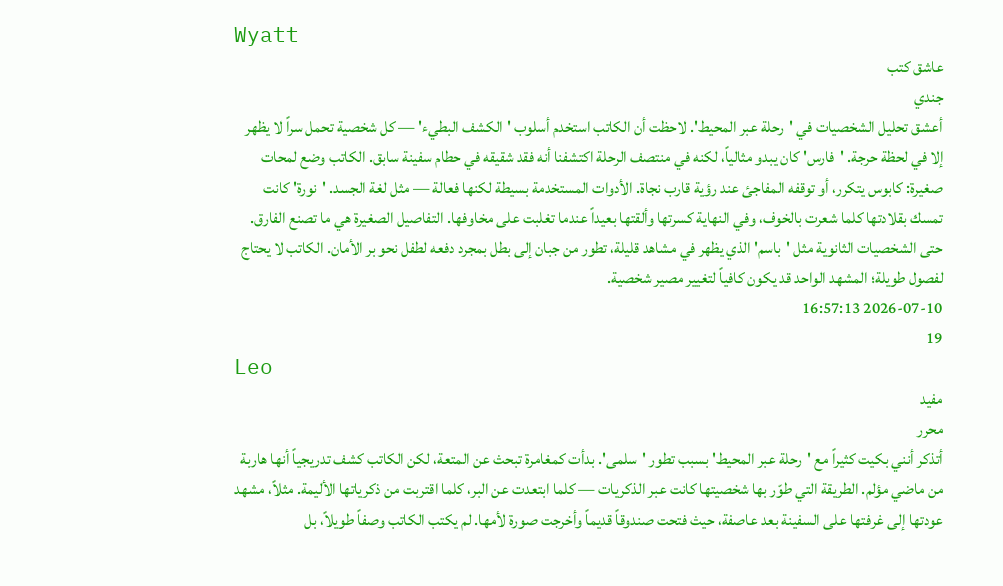Wyatt
عاشق كتب
جندي
أعشق تحليل الشخصيات في 'رحلة عبر المحيط'. لاحظت أن الكاتب استخدم أسلوب 'الكشف البطيء' — كل شخصية تحمل سراً لا يظهر إلا في لحظة حرجة. 'فارس' كان يبدو مثالياً، لكنه في منتصف الرحلة اكتشفنا أنه فقد شقيقه في حطام سفينة سابق. الكاتب وضع لمحات صغيرة: كابوس يتكرر، أو توقفه المفاجئ عند رؤية قارب نجاة. الأدوات المستخدمة بسيطة لكنها فعالة — مثل لغة الجسد. 'نورة' كانت تمسك بقلادتها كلما شعرت بالخوف، وفي النهاية كسرتها وألقتها بعيداً عندما تغلبت على مخاوفها. التفاصيل الصغيرة هي ما تصنع الفارق. حتى الشخصيات الثانوية مثل 'باسم' الذي يظهر في مشاهد قليلة، تطور من جبان إلى بطل بمجرد دفعه لطفل نحو بر الأمان. الكاتب لا يحتاج لفصول طويلة؛ المشهد الواحد قد يكون كافياً لتغيير مصير شخصية.
2026-07-10 16:57:13
19
Leo
مفيد
محرر
أتذكر أنني بكيت كثيراً مع 'رحلة عبر المحيط' بسبب تطور 'سلمى'. بدأت كمغامرة تبحث عن المتعة، لكن الكاتب كشف تدريجياً أنها هاربة من ماضي مؤلم. الطريقة التي طوّر بها شخصيتها كانت عبر الذكريات — كلما ابتعدت عن البر، كلما اقتربت من ذكرياتها الأليمة. مثلاً، مشهد عودتها إلى غرفتها على السفينة بعد عاصفة، حيث فتحت صندوقاً قديماً وأخرجت صورة لأمها. لم يكتب الكاتب وصفاً طويلاً، بل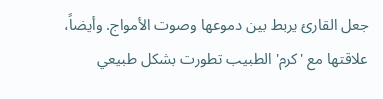جعل القارئ يربط بين دموعها وصوت الأمواج. وأيضاً، علاقتها مع 'كرم' الطبيب تطورت بشكل طبيعي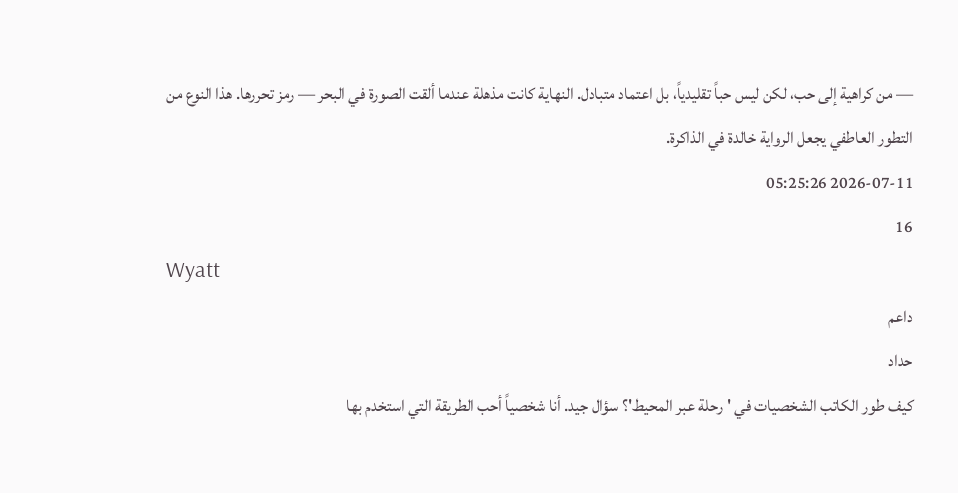— من كراهية إلى حب، لكن ليس حباً تقليدياً، بل اعتماد متبادل. النهاية كانت مذهلة عندما ألقت الصورة في البحر — رمز تحررها. هذا النوع من التطور العاطفي يجعل الرواية خالدة في الذاكرة.
2026-07-11 05:25:26
16
Wyatt
داعم
حداد
كيف طور الكاتب الشخصيات في 'رحلة عبر المحيط'؟ سؤال جيد. أنا شخصياً أحب الطريقة التي استخدم بها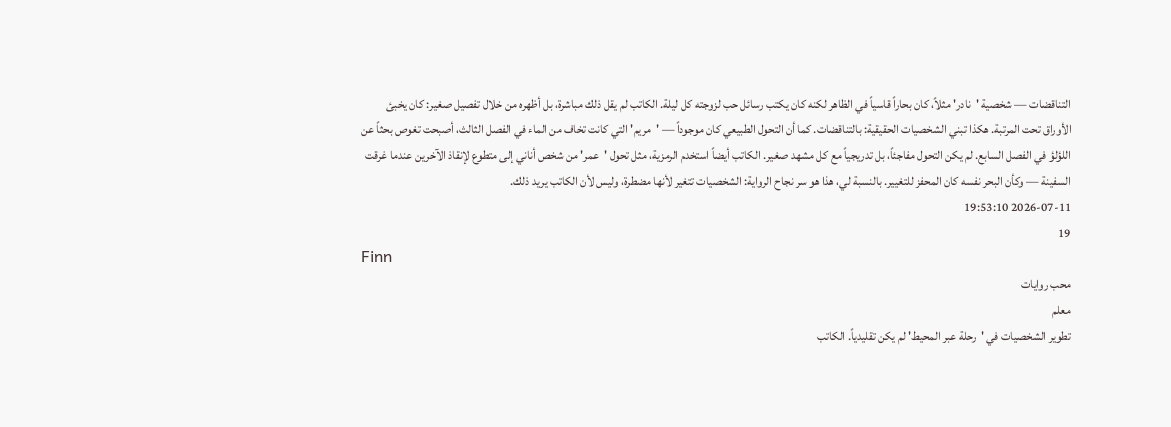التناقضات — شخصية 'نادر' مثلاً، كان بحاراً قاسياً في الظاهر لكنه كان يكتب رسائل حب لزوجته كل ليلة. الكاتب لم يقل ذلك مباشرة، بل أظهره من خلال تفصيل صغير: كان يخبئ الأوراق تحت المرتبة. هكذا تبني الشخصيات الحقيقية: بالتناقضات. كما أن التحول الطبيعي كان موجوداً — 'مريم' التي كانت تخاف من الماء في الفصل الثالث، أصبحت تغوص بحثاً عن اللؤلؤ في الفصل السابع. لم يكن التحول مفاجئاً، بل تدريجياً مع كل مشهد صغير. الكاتب أيضاً استخدم الرمزية، مثل تحول 'عمر' من شخص أناني إلى متطوع لإنقاذ الآخرين عندما غرقت السفينة — وكأن البحر نفسه كان المحفز للتغيير. بالنسبة لي، هذا هو سر نجاح الرواية: الشخصيات تتغير لأنها مضطرة، وليس لأن الكاتب يريد ذلك.
2026-07-11 19:53:10
19
Finn
محب روايات
معلم
تطوير الشخصيات في 'رحلة عبر المحيط' لم يكن تقليدياً. الكاتب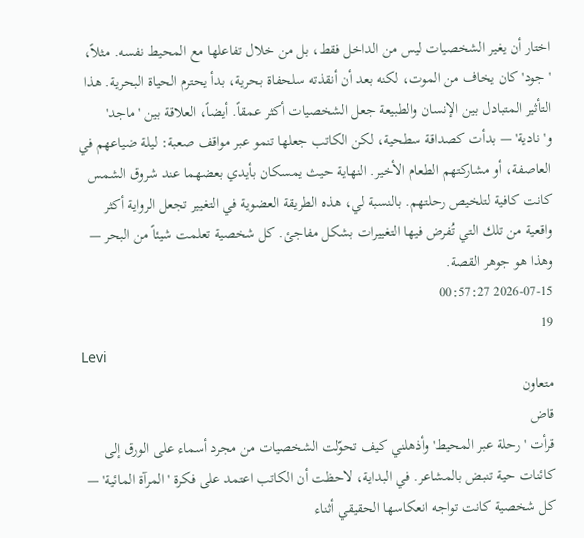اختار أن يغير الشخصيات ليس من الداخل فقط، بل من خلال تفاعلها مع المحيط نفسه. مثلاً، 'جود' كان يخاف من الموت، لكنه بعد أن أنقذته سلحفاة بحرية، بدأ يحترم الحياة البحرية. هذا التأثير المتبادل بين الإنسان والطبيعة جعل الشخصيات أكثر عمقاً. أيضاً، العلاقة بين 'ماجد' و'نادية' — بدأت كصداقة سطحية، لكن الكاتب جعلها تنمو عبر مواقف صعبة: ليلة ضياعهم في العاصفة، أو مشاركتهم الطعام الأخير. النهاية حيث يمسكان بأيدي بعضهما عند شروق الشمس كانت كافية لتلخيص رحلتهم. بالنسبة لي، هذه الطريقة العضوية في التغيير تجعل الرواية أكثر واقعية من تلك التي تُفرض فيها التغييرات بشكل مفاجئ. كل شخصية تعلمت شيئاً من البحر — وهذا هو جوهر القصة.
2026-07-15 00:57:27
19
Levi
متعاون
قاض
قرأت 'رحلة عبر المحيط' وأذهلني كيف تحوّلت الشخصيات من مجرد أسماء على الورق إلى كائنات حية تنبض بالمشاعر. في البداية، لاحظت أن الكاتب اعتمد على فكرة 'المرآة المائية' — كل شخصية كانت تواجه انعكاسها الحقيقي أثناء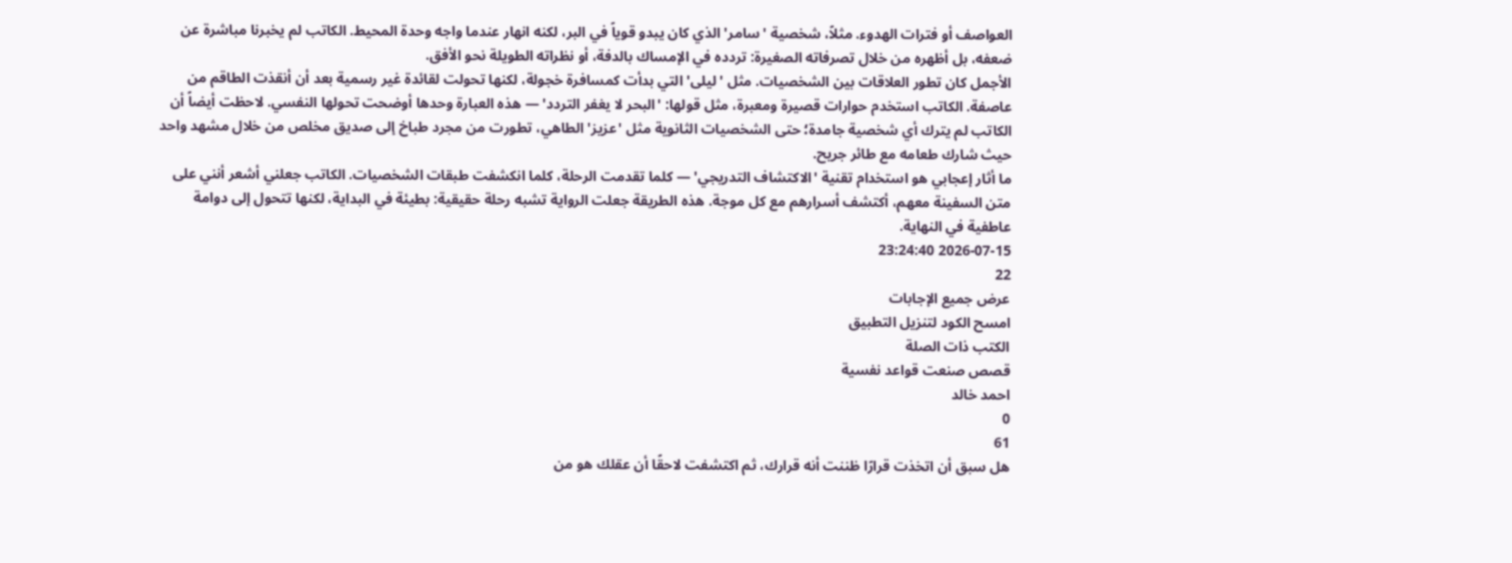العواصف أو فترات الهدوء. مثلاً، شخصية 'سامر' الذي كان يبدو قوياً في البر، لكنه انهار عندما واجه وحدة المحيط. الكاتب لم يخبرنا مباشرة عن ضعفه، بل أظهره من خلال تصرفاته الصغيرة: تردده في الإمساك بالدفة، أو نظراته الطويلة نحو الأفق.
الأجمل كان تطور العلاقات بين الشخصيات. مثل 'ليلى' التي بدأت كمسافرة خجولة، لكنها تحولت لقائدة غير رسمية بعد أن أنقذت الطاقم من عاصفة. الكاتب استخدم حوارات قصيرة ومعبرة، مثل قولها: 'البحر لا يغفر التردد' — هذه العبارة وحدها أوضحت تحولها النفسي. لاحظت أيضاً أن الكاتب لم يترك أي شخصية جامدة؛ حتى الشخصيات الثانوية مثل 'عزيز' الطاهي، تطورت من مجرد طباخ إلى صديق مخلص من خلال مشهد واحد حيث شارك طعامه مع طائر جريح.
ما أثار إعجابي هو استخدام تقنية 'الاكتشاف التدريجي' — كلما تقدمت الرحلة، كلما انكشفت طبقات الشخصيات. الكاتب جعلني أشعر أنني على متن السفينة معهم، أكتشف أسرارهم مع كل موجة. هذه الطريقة جعلت الرواية تشبه رحلة حقيقية: بطيئة في البداية، لكنها تتحول إلى دوامة عاطفية في النهاية.
2026-07-15 23:24:40
22
عرض جميع الإجابات
امسح الكود لتنزيل التطبيق
الكتب ذات الصلة
قصص صنعت قواعد نفسية
احمد خالد
0
61
هل سبق أن اتخذت قرارًا ظننت أنه قرارك، ثم اكتشفت لاحقًا أن عقلك هو من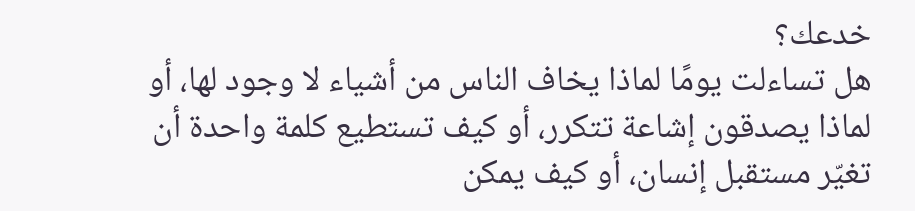خدعك؟
هل تساءلت يومًا لماذا يخاف الناس من أشياء لا وجود لها، أو لماذا يصدقون إشاعة تتكرر، أو كيف تستطيع كلمة واحدة أن تغيّر مستقبل إنسان، أو كيف يمكن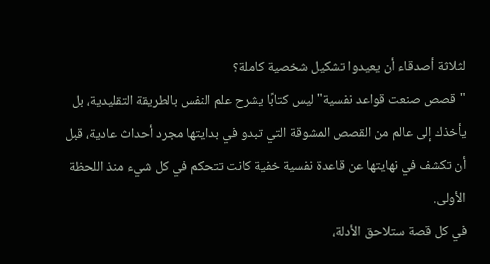لثلاثة أصدقاء أن يعيدوا تشكيل شخصية كاملة؟
"قصص صنعت قواعد نفسية" ليس كتابًا يشرح علم النفس بالطريقة التقليدية، بل يأخذك إلى عالم من القصص المشوقة التي تبدو في بدايتها مجرد أحداث عادية، قبل أن تكشف في نهايتها عن قاعدة نفسية خفية كانت تتحكم في كل شيء منذ اللحظة الأولى.
في كل قصة ستلاحق الأدلة،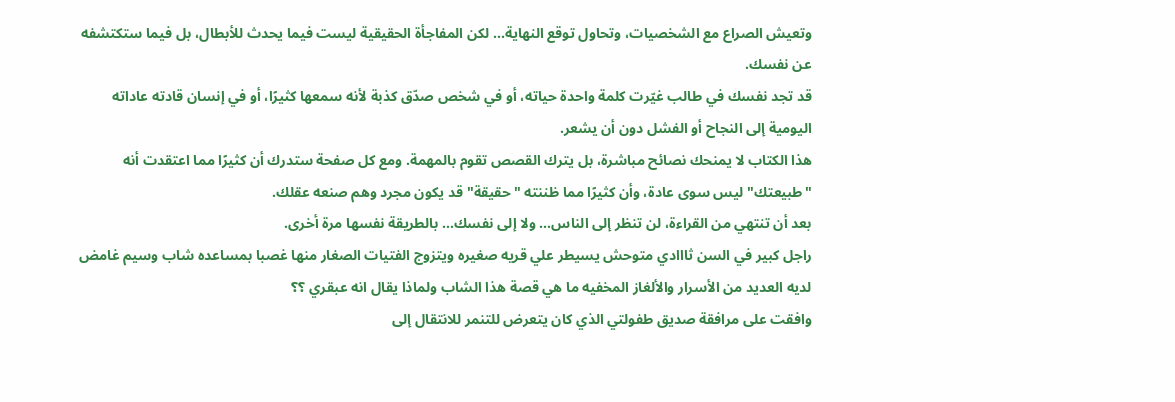وتعيش الصراع مع الشخصيات، وتحاول توقع النهاية... لكن المفاجأة الحقيقية ليست فيما يحدث للأبطال، بل فيما ستكتشفه عن نفسك.
قد تجد نفسك في طالب غيّرت كلمة واحدة حياته، أو في شخص صدّق كذبة لأنه سمعها كثيرًا، أو في إنسان قادته عاداته اليومية إلى النجاح أو الفشل دون أن يشعر.
هذا الكتاب لا يمنحك نصائح مباشرة، بل يترك القصص تقوم بالمهمة. ومع كل صفحة ستدرك أن كثيرًا مما اعتقدت أنه "طبيعتك" ليس سوى عادة، وأن كثيرًا مما ظننته "حقيقة" قد يكون مجرد وهم صنعه عقلك.
بعد أن تنتهي من القراءة، لن تنظر إلى الناس... ولا إلى نفسك... بالطريقة نفسها مرة أخرى.
راجل كبير في السن ثااادي متوحش يسيطر علي قريه صغيره ويتزوج الفتيات الصغار منها غصبا بمساعده شاب وسيم غامض لديه العديد من الأسرار والألغاز المخفيه ما هي قصة هذا الشاب ولماذا يقال انه عبقري ؟؟
وافقت على مرافقة صديق طفولتي الذي كان يتعرض للتنمر للانتقال إلى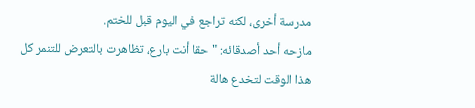مدرسة أخرى، لكنه تراجع في اليوم قبل للختم.
مازحه أحد أصدقائه: "حقا أنت بارع، تظاهرت بالتعرض للتنمر كل هذا الوقت لتخدع هالة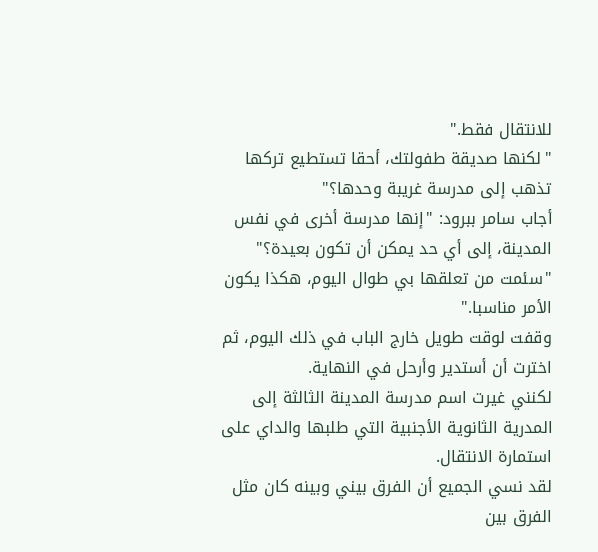للانتقال فقط."
"لكنها صديقة طفولتك، أحقا تستطيع تركها تذهب إلى مدرسة غريبة وحدها؟"
أجاب سامر ببرود: "إنها مدرسة أخرى في نفس المدينة، إلى أي حد يمكن أن تكون بعيدة؟"
"سئمت من تعلقها بي طوال اليوم، هكذا يكون الأمر مناسبا."
وقفت لوقت طويل خارج الباب في ذلك اليوم، ثم اخترت أن أستدير وأرحل في النهاية.
لكنني غيرت اسم مدرسة المدينة الثالثة إلى المدرية الثانوية الأجنبية التي طلبها والداي على استمارة الانتقال.
لقد نسي الجميع أن الفرق بيني وبينه كان مثل الفرق بين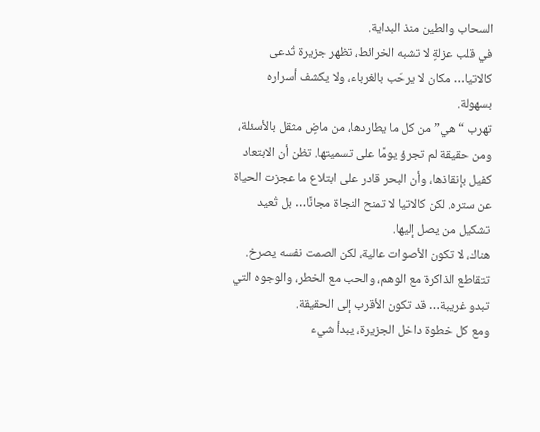السحاب والطين منذ البداية.
في قلب عزلةٍ لا تشبه الخرائط، تظهر جزيرة تُدعى كالاتيا… مكان لا يرحّب بالغرباء، ولا يكشف أسراره بسهولة.
تهرب “هي” من كل ما يطاردها، من ماضٍ مثقل بالأسئلة، ومن حقيقة لم تجرؤ يومًا على تسميتها. تظن أن الابتعاد كفيل بإنقاذها، وأن البحر قادر على ابتلاع ما عجزت الحياة عن ستره. لكن كالاتيا لا تمنح النجاة مجانًا… بل تُعيد تشكيل من يصل إليها.
هناك، لا تكون الأصوات عالية، لكن الصمت نفسه يصرخ.
تتقاطع الذاكرة مع الوهم، والحب مع الخطر، والوجوه التي تبدو غريبة… قد تكون الأقرب إلى الحقيقة.
ومع كل خطوة داخل الجزيرة، يبدأ شيء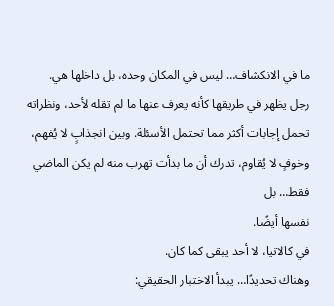ما في الانكشاف… ليس في المكان وحده، بل داخلها هي.
رجل يظهر في طريقها كأنه يعرف عنها ما لم تقله لأحد، ونظراته تحمل إجابات أكثر مما تحتمل الأسئلة. وبين انجذابٍ لا يُفهم، وخوفٍ لا يُقاوم، تدرك أن ما بدأت تهرب منه لم يكن الماضي فقط… بل
نفسها أيضًا.
في كالاتيا، لا أحد يبقى كما كان.
وهناك تحديدًا… يبدأ الاختبار الحقيقي: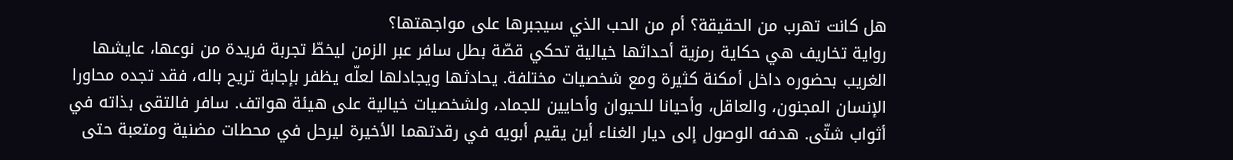هل كانت تهرب من الحقيقة؟ أم من الحب الذي سيجبرها على مواجهتها؟
رواية تخاريف هي حكاية رمزية أحداثها خيالية تحكي قصّة بطل سافر عبر الزمن ليخطّ تجربة فريدة من نوعها، عايشها الغريب بحضوره داخل أمكنة كثيرة ومع شخصيات مختلفة. يحادثها ويجادلها لعلّه يظفر بإجابة تريح باله، فقد تجده محاورا الإنسان المجنون، والعاقل، وأحيانا للحيوان وأحايين للجماد، ولشخصيات خيالية على هيئة هواتف. سافر فالتقى بذاته في أثواب شتّى. هدفه الوصول إلى ديار الغناء أين يقيم أبويه في رقدتهما الأخيرة ليرحل في محطات مضنية ومتعبة حتى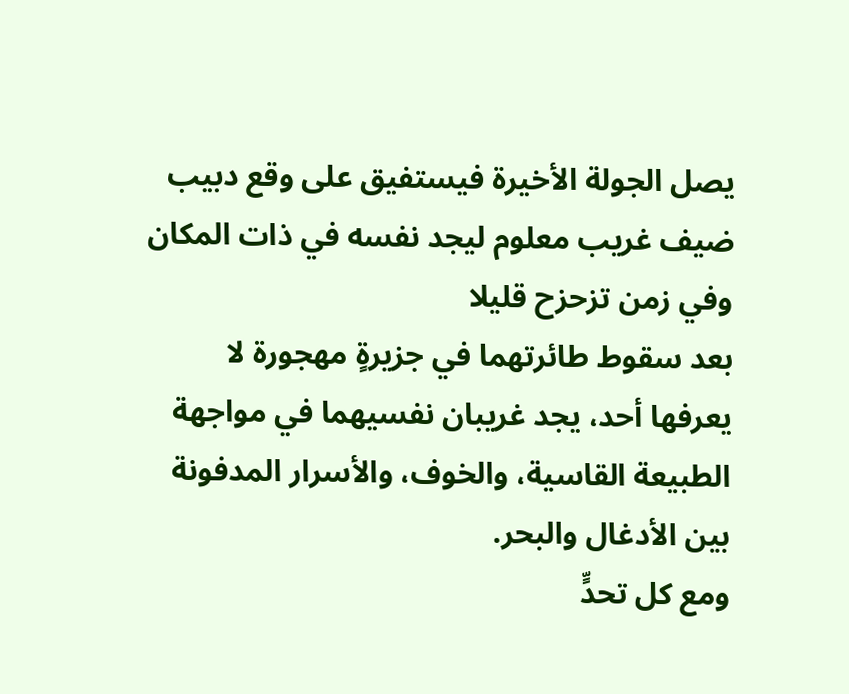يصل الجولة الأخيرة فيستفيق على وقع دبيب ضيف غريب معلوم ليجد نفسه في ذات المكان وفي زمن تزحزح قليلا
بعد سقوط طائرتهما في جزيرةٍ مهجورة لا يعرفها أحد، يجد غريبان نفسيهما في مواجهة الطبيعة القاسية، والخوف، والأسرار المدفونة بين الأدغال والبحر.
ومع كل تحدٍّ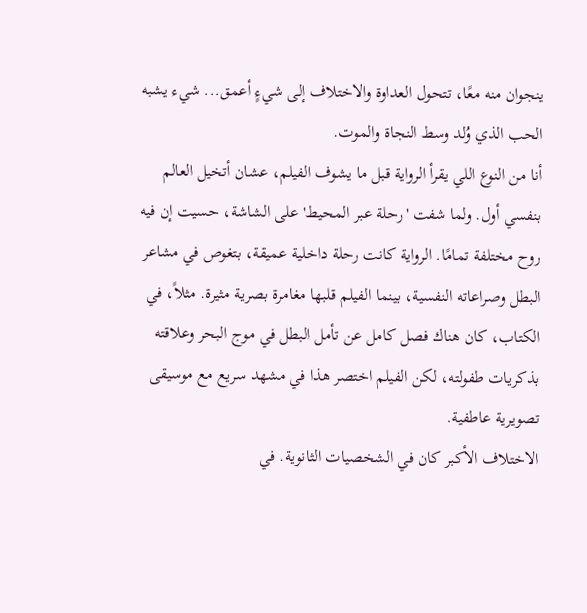ينجوان منه معًا، تتحول العداوة والاختلاف إلى شيءٍ أعمق... شيء يشبه الحب الذي وُلد وسط النجاة والموت.
أنا من النوع اللي يقرأ الرواية قبل ما يشوف الفيلم، عشان أتخيل العالم بنفسي أول. ولما شفت 'رحلة عبر المحيط' على الشاشة، حسيت إن فيه روح مختلفة تمامًا. الرواية كانت رحلة داخلية عميقة، بتغوص في مشاعر البطل وصراعاته النفسية، بينما الفيلم قلبها مغامرة بصرية مثيرة. مثلاً، في الكتاب، كان هناك فصل كامل عن تأمل البطل في موج البحر وعلاقته بذكريات طفولته، لكن الفيلم اختصر هذا في مشهد سريع مع موسيقى تصويرية عاطفية.
الاختلاف الأكبر كان في الشخصيات الثانوية. في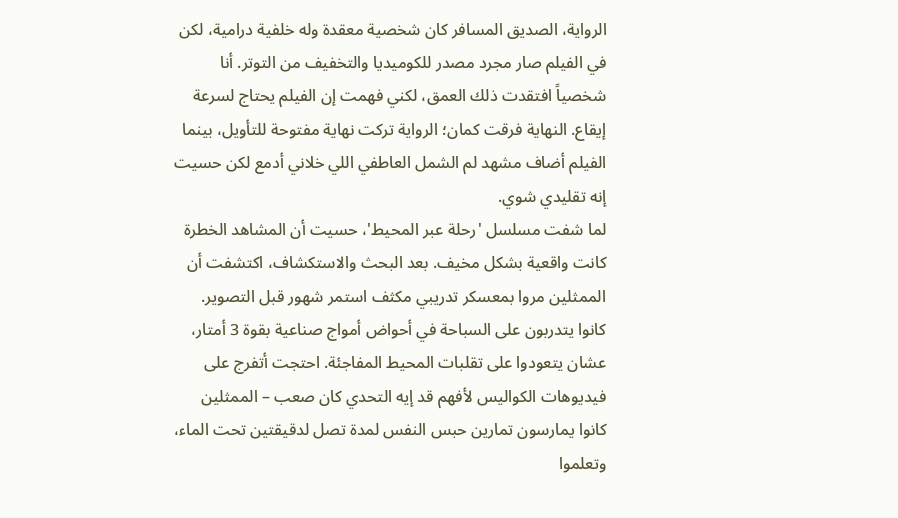الرواية، الصديق المسافر كان شخصية معقدة وله خلفية درامية، لكن في الفيلم صار مجرد مصدر للكوميديا والتخفيف من التوتر. أنا شخصياً افتقدت ذلك العمق، لكني فهمت إن الفيلم يحتاج لسرعة إيقاع. النهاية فرقت كمان؛ الرواية تركت نهاية مفتوحة للتأويل، بينما الفيلم أضاف مشهد لم الشمل العاطفي اللي خلاني أدمع لكن حسيت إنه تقليدي شوي.
لما شفت مسلسل 'رحلة عبر المحيط'، حسيت أن المشاهد الخطرة كانت واقعية بشكل مخيف. بعد البحث والاستكشاف، اكتشفت أن الممثلين مروا بمعسكر تدريبي مكثف استمر شهور قبل التصوير.
كانوا يتدربون على السباحة في أحواض أمواج صناعية بقوة 3 أمتار، عشان يتعودوا على تقلبات المحيط المفاجئة. احتجت أتفرج على فيديوهات الكواليس لأفهم قد إيه التحدي كان صعب – الممثلين كانوا يمارسون تمارين حبس النفس لمدة تصل لدقيقتين تحت الماء، وتعلموا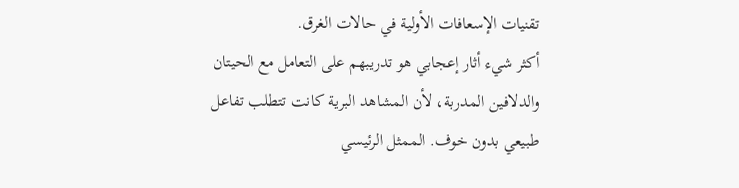تقنيات الإسعافات الأولية في حالات الغرق.
أكثر شيء أثار إعجابي هو تدريبهم على التعامل مع الحيتان والدلافين المدربة، لأن المشاهد البرية كانت تتطلب تفاعل طبيعي بدون خوف. الممثل الرئيسي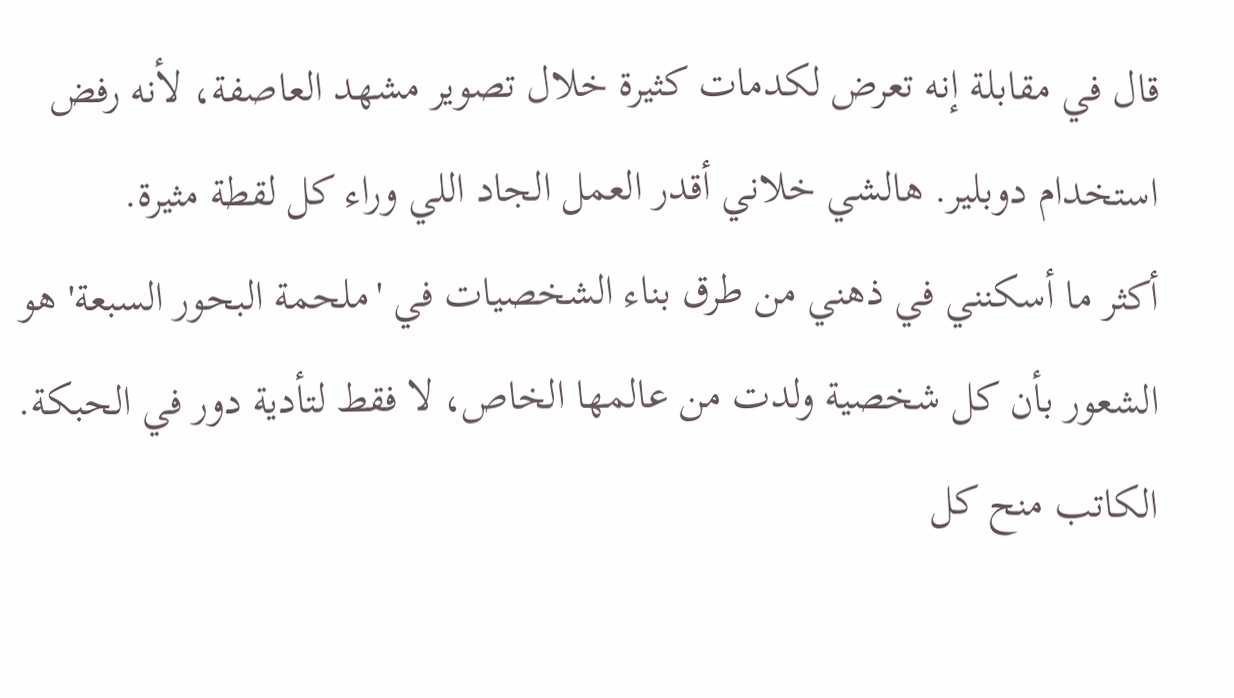قال في مقابلة إنه تعرض لكدمات كثيرة خلال تصوير مشهد العاصفة، لأنه رفض استخدام دوبلير. هالشي خلاني أقدر العمل الجاد اللي وراء كل لقطة مثيرة.
أكثر ما أسكنني في ذهني من طرق بناء الشخصيات في 'ملحمة البحور السبعة' هو الشعور بأن كل شخصية ولدت من عالمها الخاص، لا فقط لتأدية دور في الحبكة. الكاتب منح كل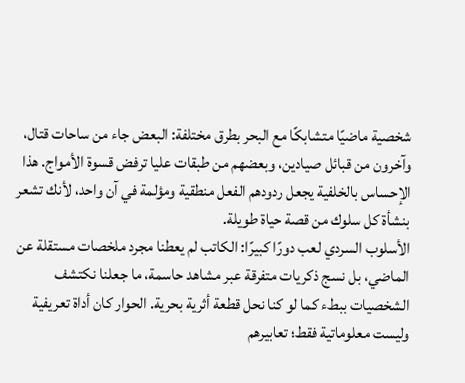شخصية ماضيًا متشابكًا مع البحر بطرق مختلفة: البعض جاء من ساحات قتال، وآخرون من قبائل صيادين، وبعضهم من طبقات عليا ترفض قسوة الأمواج. هذا الإحساس بالخلفية يجعل ردودهم الفعل منطقية ومؤلمة في آن واحد، لأنك تشعر بنشأة كل سلوك من قصة حياة طويلة.
الأسلوب السردي لعب دورًا كبيرًا: الكاتب لم يعطنا مجرد ملخصات مستقلة عن الماضي، بل نسج ذكريات متفرقة عبر مشاهد حاسمة، ما جعلنا نكتشف الشخصيات ببطء كما لو كنا نحل قطعة أثرية بحرية. الحوار كان أداة تعريفية وليست معلوماتية فقط؛ تعابيرهم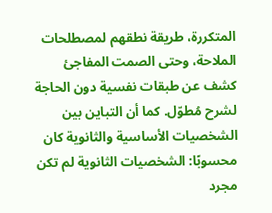المتكررة، طريقة نطقهم لمصطلحات الملاحة، وحتى الصمت المفاجئ كشف عن طبقات نفسية دون الحاجة لشرح مُطوّل. كما أن التباين بين الشخصيات الأساسية والثانوية كان محسوبًا: الشخصيات الثانوية لم تكن مجرد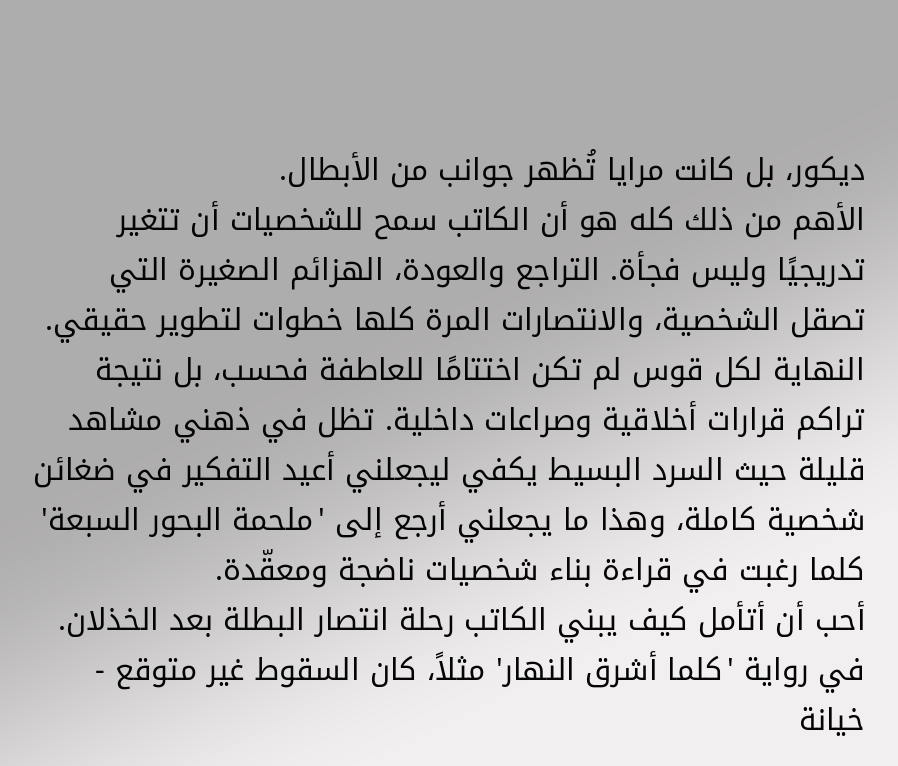ديكور، بل كانت مرايا تُظهر جوانب من الأبطال.
الأهم من ذلك كله هو أن الكاتب سمح للشخصيات أن تتغير تدريجيًا وليس فجأة. التراجع والعودة، الهزائم الصغيرة التي تصقل الشخصية، والانتصارات المرة كلها خطوات لتطوير حقيقي. النهاية لكل قوس لم تكن اختتامًا للعاطفة فحسب، بل نتيجة تراكم قرارات أخلاقية وصراعات داخلية. تظل في ذهني مشاهد قليلة حيث السرد البسيط يكفي ليجعلني أعيد التفكير في ضغائن شخصية كاملة، وهذا ما يجعلني أرجع إلى 'ملحمة البحور السبعة' كلما رغبت في قراءة بناء شخصيات ناضجة ومعقّدة.
أحب أن أتأمل كيف يبني الكاتب رحلة انتصار البطلة بعد الخذلان. في رواية 'كلما أشرق النهار' مثلاً، كان السقوط غير متوقع - خيانة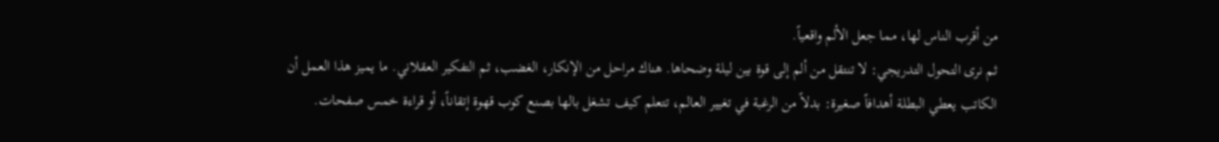من أقرب الناس لها، مما جعل الألم واقعياً.
ثم نرى التحول التدريجي: لا تنتقل من ألم إلى قوة بين ليلة وضحاها. هناك مراحل من الإنكار، الغضب، ثم التفكير العقلاني. ما يميز هذا العمل أن الكاتب يعطي البطلة أهدافاً صغيرة: بدلاً من الرغبة في تغيير العالم، تتعلم كيف تشغل بالها بصنع كوب قهوة إتقاناً، أو قراءة خمس صفحات.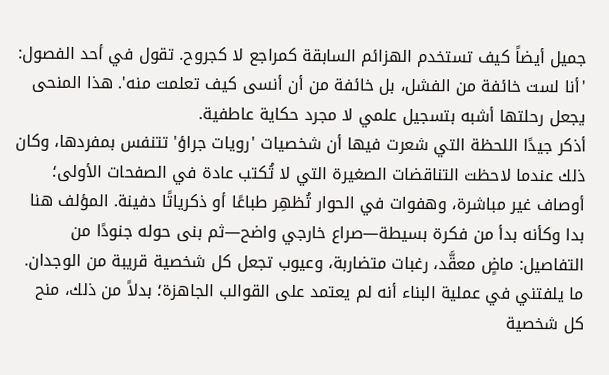جميل أيضاً كيف تستخدم الهزائم السابقة كمراجع لا كجروح. تقول في أحد الفصول: 'أنا لست خائفة من الفشل، بل خائفة من أن أنسى كيف تعلمت منه'. هذا المنحى يجعل رحلتها أشبه بتسجيل علمي لا مجرد حكاية عاطفية.
أذكر جيدًا اللحظة التي شعرت فيها أن شخصيات 'رويات جراؤ' تتنفس بمفردها، وكان ذلك عندما لاحظت التناقضات الصغيرة التي لا تُكتب عادة في الصفحات الأولى؛ أوصاف غير مباشرة، وهفوات في الحوار تُظهِر طباعًا أو ذكرياتًا دفينة. المؤلف هنا بدا وكأنه بدأ من فكرة بسيطة—صراع خارجي واضح—ثم بنى حوله جنودًا من التفاصيل: ماضٍ معقَّد، رغبات متضاربة، وعيوب تجعل كل شخصية قريبة من الوجدان. ما يلفتني في عملية البناء أنه لم يعتمد على القوالب الجاهزة؛ بدلاً من ذلك، منح كل شخصية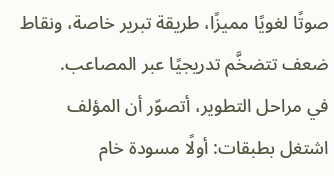صوتًا لغويًا مميزًا، طريقة تبرير خاصة، ونقاط ضعف تتضخَّم تدريجيًا عبر المصاعب.
في مراحل التطوير، أتصوّر أن المؤلف اشتغل بطبقات: أولًا مسودة خام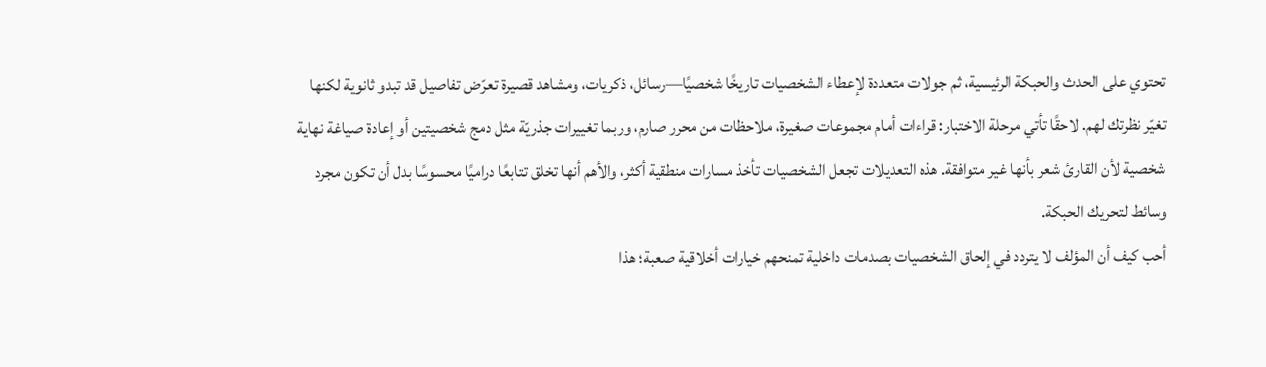تحتوي على الحدث والحبكة الرئيسية، ثم جولات متعددة لإعطاء الشخصيات تاريخًا شخصيًا—رسائل، ذكريات، ومشاهد قصيرة تعرّض تفاصيل قد تبدو ثانوية لكنها تغيّر نظرتك لهم. لاحقًا تأتي مرحلة الاختبار: قراءات أمام مجموعات صغيرة، ملاحظات من محرر صارم، وربما تغييرات جذريّة مثل دمج شخصيتين أو إعادة صياغة نهاية شخصية لأن القارئ شعر بأنها غير متوافقة. هذه التعديلات تجعل الشخصيات تأخذ مسارات منطقية أكثر، والأهم أنها تخلق تتابعًا دراميًا محسوسًا بدل أن تكون مجرد وسائط لتحريك الحبكة.
أحب كيف أن المؤلف لا يتردد في إلحاق الشخصيات بصدمات داخلية تمنحهم خيارات أخلاقية صعبة؛ هذا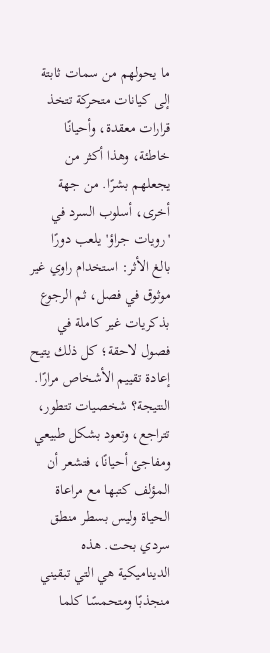ما يحولهم من سمات ثابتة إلى كيانات متحركة تتخذ قرارات معقدة، وأحيانًا خاطئة، وهذا أكثر من يجعلهم بشرًا. من جهة أخرى، أسلوب السرد في 'رويات جراؤ' يلعب دورًا بالغ الأثر: استخدام راوي غير موثوق في فصل، ثم الرجوع بذكريات غير كاملة في فصول لاحقة؛ كل ذلك يتيح إعادة تقييم الأشخاص مرارًا. النتيجة؟ شخصيات تتطور، تتراجع، وتعود بشكل طبيعي ومفاجئ أحيانًا، فتشعر أن المؤلف كتبها مع مراعاة الحياة وليس بسطر منطق سردي بحت. هذه الديناميكية هي التي تبقيني منجذبًا ومتحمسًا كلما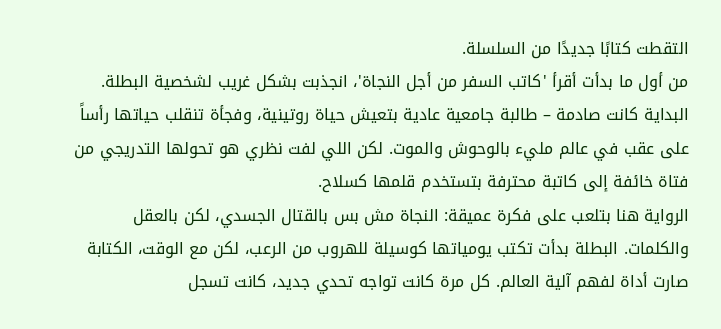التقطت كتابًا جديدًا من السلسلة.
من أول ما بدأت أقرأ 'كاتب السفر من أجل النجاة'، انجذبت بشكل غريب لشخصية البطلة. البداية كانت صادمة – طالبة جامعية عادية بتعيش حياة روتينية، وفجأة تنقلب حياتها رأساً على عقب في عالم مليء بالوحوش والموت. لكن اللي لفت نظري هو تحولها التدريجي من فتاة خائفة إلى كاتبة محترفة بتستخدم قلمها كسلاح.
الرواية هنا بتلعب على فكرة عميقة: النجاة مش بس بالقتال الجسدي، لكن بالعقل والكلمات. البطلة بدأت تكتب يومياتها كوسيلة للهروب من الرعب، لكن مع الوقت، الكتابة صارت أداة لفهم آلية العالم. كل مرة كانت تواجه تحدي جديد، كانت تسجل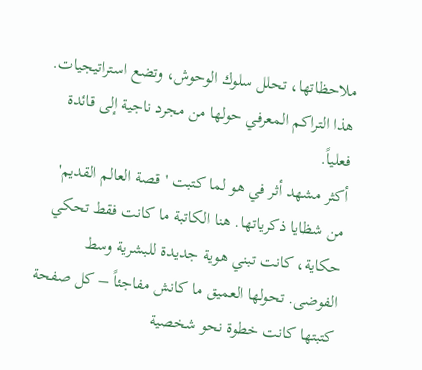ملاحظاتها، تحلل سلوك الوحوش، وتضع استراتيجيات. هذا التراكم المعرفي حولها من مجرد ناجية إلى قائدة فعلياً.
أكثر مشهد أثر في هو لما كتبت 'قصة العالم القديم' من شظايا ذكرياتها. هنا الكاتبة ما كانت فقط تحكي حكاية، كانت تبني هوية جديدة للبشرية وسط الفوضى. تحولها العميق ما كانش مفاجئاً – كل صفحة كتبتها كانت خطوة نحو شخصية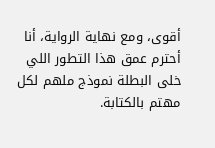أقوى، ومع نهاية الرواية، أنا أحترم عمق هذا التطور اللي خلى البطلة نموذج ملهم لكل مهتم بالكتابة.